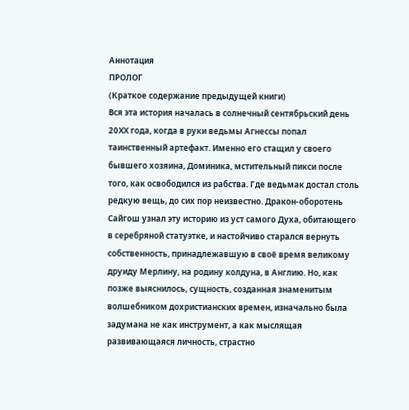Аннотация
ПРОЛОГ
(Краткое содержание предыдущей книги)
Вся эта история началась в солнечный сентябрьский день 20ХХ года, когда в руки ведьмы Агнессы попал таинственный артефакт. Именно его стащил у своего бывшего хозяина, Доминика, мстительный пикси после того, как освободился из рабства. Где ведьмак достал столь редкую вещь, до сих пор неизвестно. Дракон-оборотень Сайгош узнал эту историю из уст самого Духа, обитающего в серебряной статуэтке, и настойчиво старался вернуть собственность, принадлежавшую в своё время великому друиду Мерлину, на родину колдуна, в Англию. Но, как позже выяснилось, сущность, созданная знаменитым волшебником дохристианских времен, изначально была задумана не как инструмент, а как мыслящая развивающаяся личность, страстно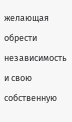желающая обрести независимость и свою собственную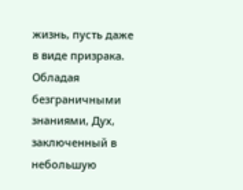жизнь, пусть даже в виде призрака. Обладая безграничными знаниями, Дух, заключенный в небольшую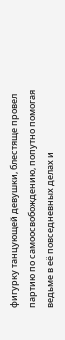фигурку танцующей девушки, блестяще провел партию по самоосвобождению, попутно помогая ведьме в её повседневных делах и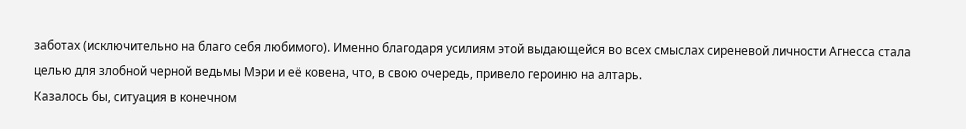заботах (исключительно на благо себя любимого). Именно благодаря усилиям этой выдающейся во всех смыслах сиреневой личности Агнесса стала целью для злобной черной ведьмы Мэри и её ковена, что, в свою очередь, привело героиню на алтарь.
Казалось бы, ситуация в конечном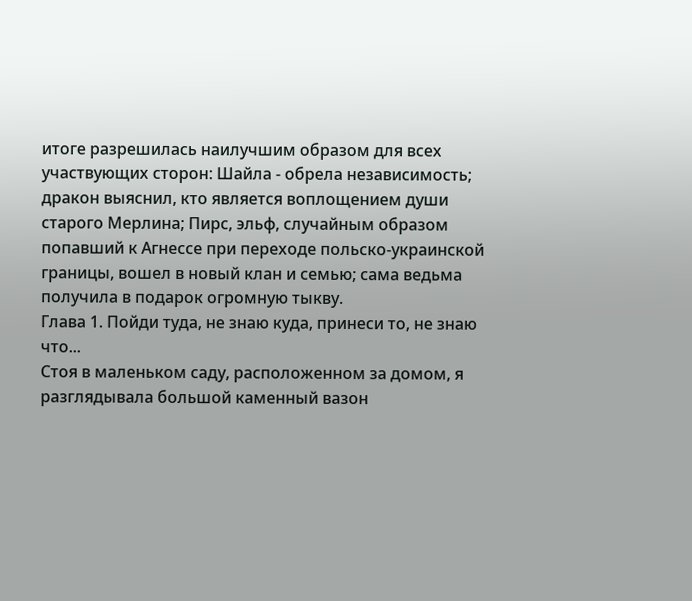итоге разрешилась наилучшим образом для всех участвующих сторон: Шайла - обрела независимость; дракон выяснил, кто является воплощением души старого Мерлина; Пирс, эльф, случайным образом попавший к Агнессе при переходе польско-украинской границы, вошел в новый клан и семью; сама ведьма получила в подарок огромную тыкву.
Глава 1. Пойди туда, не знаю куда, принеси то, не знаю что...
Стоя в маленьком саду, расположенном за домом, я разглядывала большой каменный вазон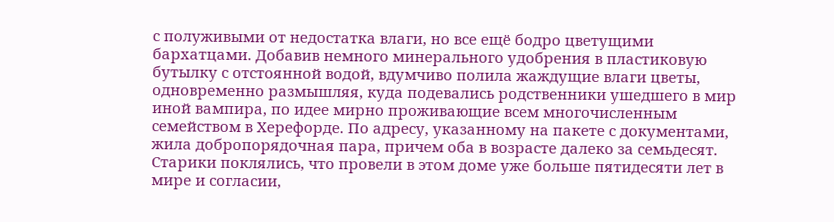с полуживыми от недостатка влаги, но все ещё бодро цветущими бархатцами. Добавив немного минерального удобрения в пластиковую бутылку с отстоянной водой, вдумчиво полила жаждущие влаги цветы, одновременно размышляя, куда подевались родственники ушедшего в мир иной вампира, по идее мирно проживающие всем многочисленным семейством в Херефорде. По адресу, указанному на пакете с документами, жила добропорядочная пара, причем оба в возрасте далеко за семьдесят. Старики поклялись, что провели в этом доме уже больше пятидесяти лет в мире и согласии,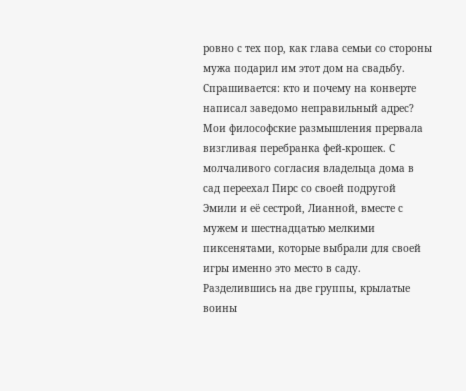ровно с тех пор, как глава семьи со стороны мужа подарил им этот дом на свадьбу. Спрашивается: кто и почему на конверте написал заведомо неправильный адрес?
Мои философские размышления прервала визгливая перебранка фей-крошек. С молчаливого согласия владельца дома в сад переехал Пирс со своей подругой Эмили и её сестрой, Лианной, вместе с мужем и шестнадцатью мелкими пиксенятами, которые выбрали для своей игры именно это место в саду. Разделившись на две группы, крылатые воины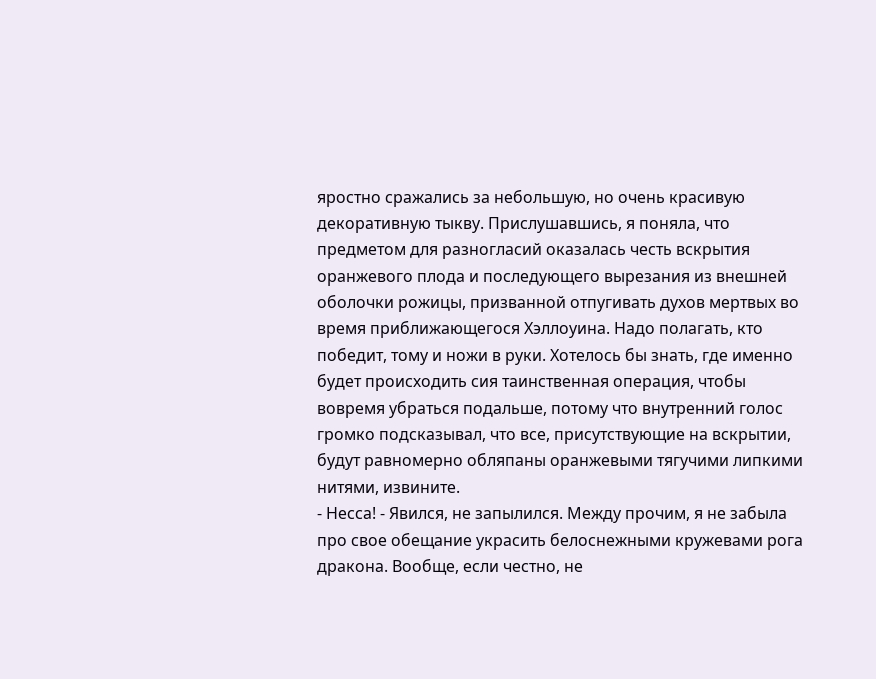яростно сражались за небольшую, но очень красивую декоративную тыкву. Прислушавшись, я поняла, что предметом для разногласий оказалась честь вскрытия оранжевого плода и последующего вырезания из внешней оболочки рожицы, призванной отпугивать духов мертвых во время приближающегося Хэллоуина. Надо полагать, кто победит, тому и ножи в руки. Хотелось бы знать, где именно будет происходить сия таинственная операция, чтобы вовремя убраться подальше, потому что внутренний голос громко подсказывал, что все, присутствующие на вскрытии, будут равномерно обляпаны оранжевыми тягучими липкими нитями, извините.
- Несса! - Явился, не запылился. Между прочим, я не забыла про свое обещание украсить белоснежными кружевами рога дракона. Вообще, если честно, не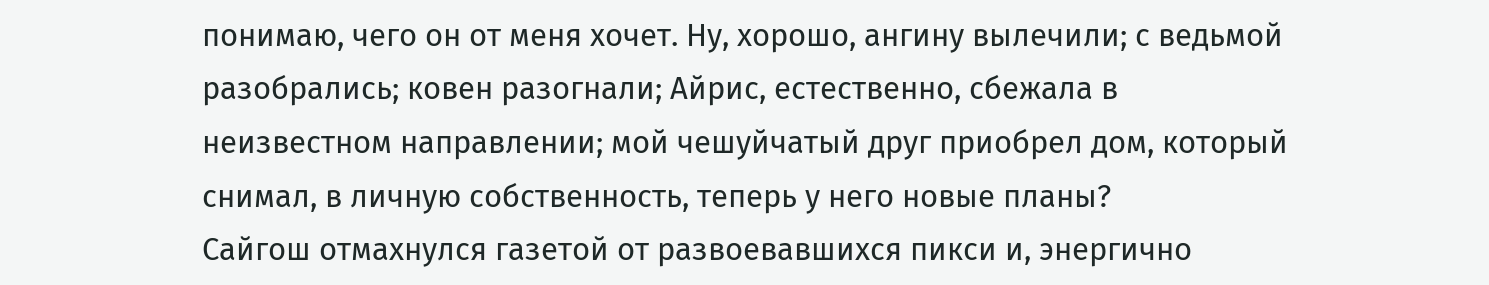понимаю, чего он от меня хочет. Ну, хорошо, ангину вылечили; с ведьмой разобрались; ковен разогнали; Айрис, естественно, сбежала в неизвестном направлении; мой чешуйчатый друг приобрел дом, который снимал, в личную собственность, теперь у него новые планы?
Сайгош отмахнулся газетой от развоевавшихся пикси и, энергично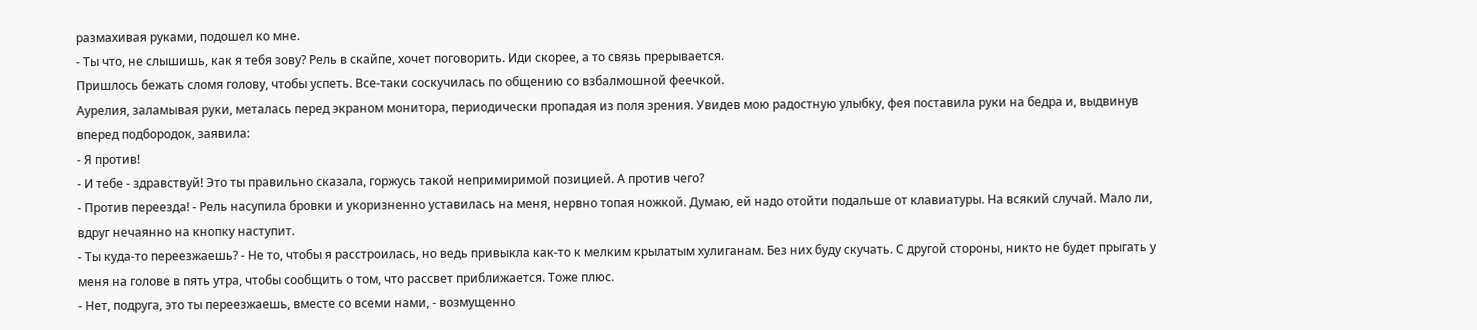размахивая руками, подошел ко мне.
- Ты что, не слышишь, как я тебя зову? Рель в скайпе, хочет поговорить. Иди скорее, а то связь прерывается.
Пришлось бежать сломя голову, чтобы успеть. Все-таки соскучилась по общению со взбалмошной феечкой.
Аурелия, заламывая руки, металась перед экраном монитора, периодически пропадая из поля зрения. Увидев мою радостную улыбку, фея поставила руки на бедра и, выдвинув вперед подбородок, заявила:
- Я против!
- И тебе - здравствуй! Это ты правильно сказала, горжусь такой непримиримой позицией. А против чего?
- Против переезда! - Рель насупила бровки и укоризненно уставилась на меня, нервно топая ножкой. Думаю, ей надо отойти подальше от клавиатуры. На всякий случай. Мало ли, вдруг нечаянно на кнопку наступит.
- Ты куда-то переезжаешь? - Не то, чтобы я расстроилась, но ведь привыкла как-то к мелким крылатым хулиганам. Без них буду скучать. С другой стороны, никто не будет прыгать у меня на голове в пять утра, чтобы сообщить о том, что рассвет приближается. Тоже плюс.
- Нет, подруга, это ты переезжаешь, вместе со всеми нами, - возмущенно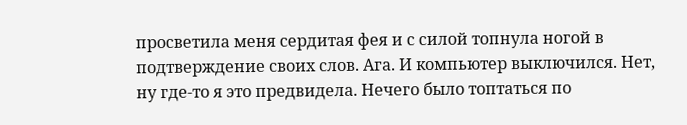просветила меня сердитая фея и с силой топнула ногой в подтверждение своих слов. Ага. И компьютер выключился. Нет, ну где-то я это предвидела. Нечего было топтаться по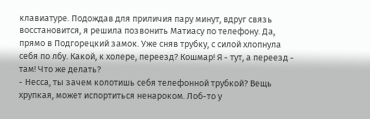клавиатуре. Подождав для приличия пару минут, вдруг связь восстановится, я решила позвонить Матиасу по телефону. Да, прямо в Подгорецкий замок. Уже сняв трубку, с силой хлопнула себя по лбу. Какой, к холере, переезд? Кошмар! Я - тут, а переезд - там! Что же делать?
- Несса, ты зачем колотишь себя телефонной трубкой? Вещь хрупкая, может испортиться ненароком. Лоб-то у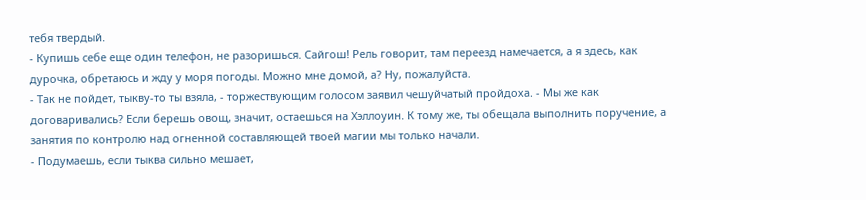тебя твердый.
- Купишь себе еще один телефон, не разоришься. Сайгош! Рель говорит, там переезд намечается, а я здесь, как дурочка, обретаюсь и жду у моря погоды. Можно мне домой, а? Ну, пожалуйста.
- Так не пойдет, тыкву-то ты взяла, - торжествующим голосом заявил чешуйчатый пройдоха. - Мы же как договаривались? Если берешь овощ, значит, остаешься на Хэллоуин. К тому же, ты обещала выполнить поручение, а занятия по контролю над огненной составляющей твоей магии мы только начали.
- Подумаешь, если тыква сильно мешает,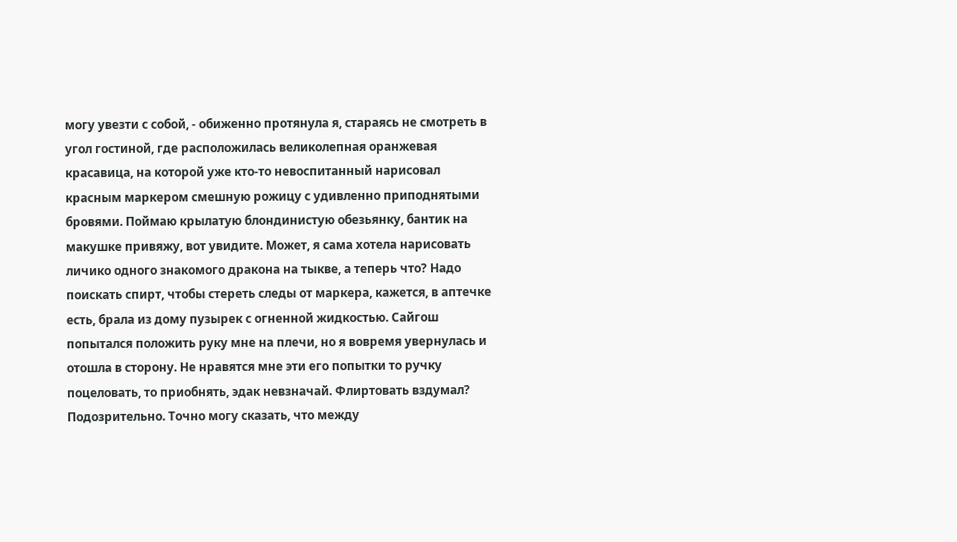могу увезти с собой, - обиженно протянула я, стараясь не смотреть в угол гостиной, где расположилась великолепная оранжевая красавица, на которой уже кто-то невоспитанный нарисовал красным маркером смешную рожицу с удивленно приподнятыми бровями. Поймаю крылатую блондинистую обезьянку, бантик на макушке привяжу, вот увидите. Может, я сама хотела нарисовать личико одного знакомого дракона на тыкве, а теперь что? Надо поискать спирт, чтобы стереть следы от маркера, кажется, в аптечке есть, брала из дому пузырек с огненной жидкостью. Сайгош попытался положить руку мне на плечи, но я вовремя увернулась и отошла в сторону. Не нравятся мне эти его попытки то ручку поцеловать, то приобнять, эдак невзначай. Флиртовать вздумал? Подозрительно. Точно могу сказать, что между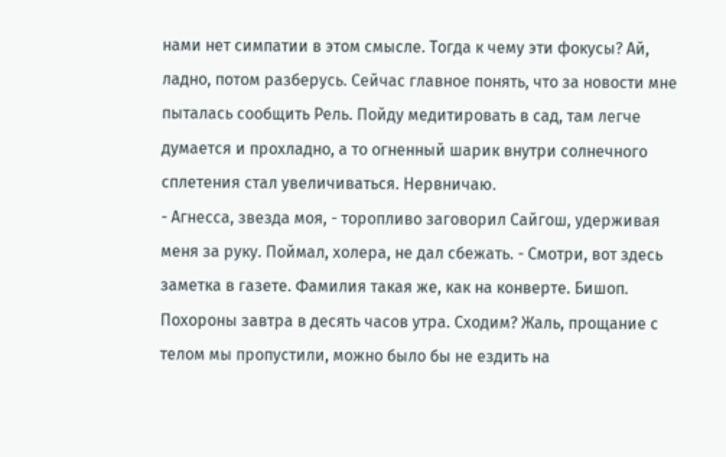нами нет симпатии в этом смысле. Тогда к чему эти фокусы? Ай, ладно, потом разберусь. Сейчас главное понять, что за новости мне пыталась сообщить Рель. Пойду медитировать в сад, там легче думается и прохладно, а то огненный шарик внутри солнечного сплетения стал увеличиваться. Нервничаю.
- Агнесса, звезда моя, - торопливо заговорил Сайгош, удерживая меня за руку. Поймал, холера, не дал сбежать. - Смотри, вот здесь заметка в газете. Фамилия такая же, как на конверте. Бишоп. Похороны завтра в десять часов утра. Сходим? Жаль, прощание с телом мы пропустили, можно было бы не ездить на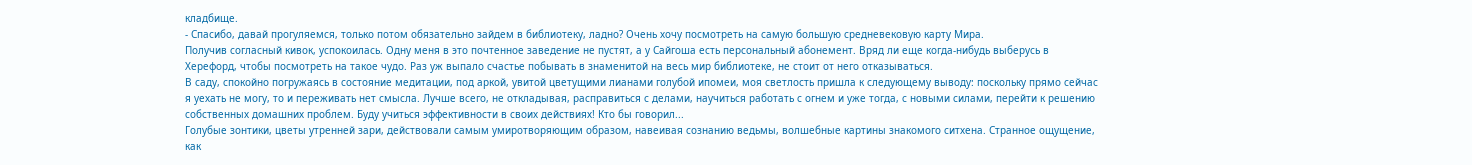кладбище.
- Спасибо, давай прогуляемся, только потом обязательно зайдем в библиотеку, ладно? Очень хочу посмотреть на самую большую средневековую карту Мира.
Получив согласный кивок, успокоилась. Одну меня в это почтенное заведение не пустят, а у Сайгоша есть персональный абонемент. Вряд ли еще когда-нибудь выберусь в Херефорд, чтобы посмотреть на такое чудо. Раз уж выпало счастье побывать в знаменитой на весь мир библиотеке, не стоит от него отказываться.
В саду, спокойно погружаясь в состояние медитации, под аркой, увитой цветущими лианами голубой ипомеи, моя светлость пришла к следующему выводу: поскольку прямо сейчас я уехать не могу, то и переживать нет смысла. Лучше всего, не откладывая, расправиться с делами, научиться работать с огнем и уже тогда, с новыми силами, перейти к решению собственных домашних проблем. Буду учиться эффективности в своих действиях! Кто бы говорил...
Голубые зонтики, цветы утренней зари, действовали самым умиротворяющим образом, навеивая сознанию ведьмы, волшебные картины знакомого ситхена. Странное ощущение, как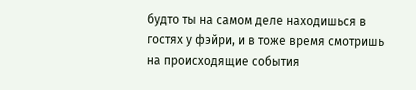будто ты на самом деле находишься в гостях у фэйри, и в тоже время смотришь на происходящие события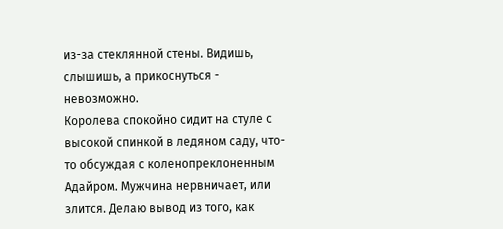из-за стеклянной стены. Видишь, слышишь, а прикоснуться - невозможно.
Королева спокойно сидит на стуле с высокой спинкой в ледяном саду, что-то обсуждая с коленопреклоненным Адайром. Мужчина нервничает, или злится. Делаю вывод из того, как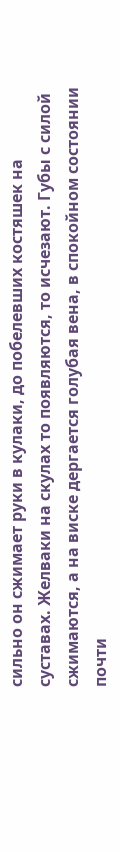сильно он сжимает руки в кулаки, до побелевших костяшек на суставах. Желваки на скулах то появляются, то исчезают. Губы с силой сжимаются, а на виске дергается голубая вена, в спокойном состоянии почти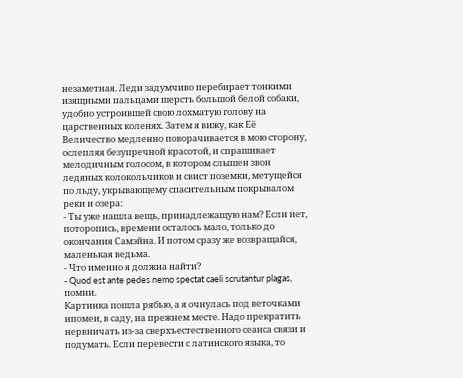незаметная. Леди задумчиво перебирает тонкими изящными пальцами шерсть большой белой собаки, удобно устроившей свою лохматую голову на царственных коленях. Затем я вижу, как Её Величество медленно поворачивается в мою сторону, ослепляя безупречной красотой, и спрашивает мелодичным голосом, в котором слышен звон ледяных колокольчиков и свист поземки, метущейся по льду, укрывающему спасительным покрывалом реки и озера:
- Ты уже нашла вещь, принадлежащую нам? Если нет, поторопись, времени осталось мало, только до окончания Самэйна. И потом сразу же возвращайся, маленькая ведьма.
- Что именно я должна найти?
- Quod est ante pedes nemo spectat caeli scrutantur plagas, помни.
Картинка пошла рябью, а я очнулась под веточками ипомеи, в саду, на прежнем месте. Надо прекратить нервничать из-за сверхъестественного сеанса связи и подумать. Если перевести с латинского языка, то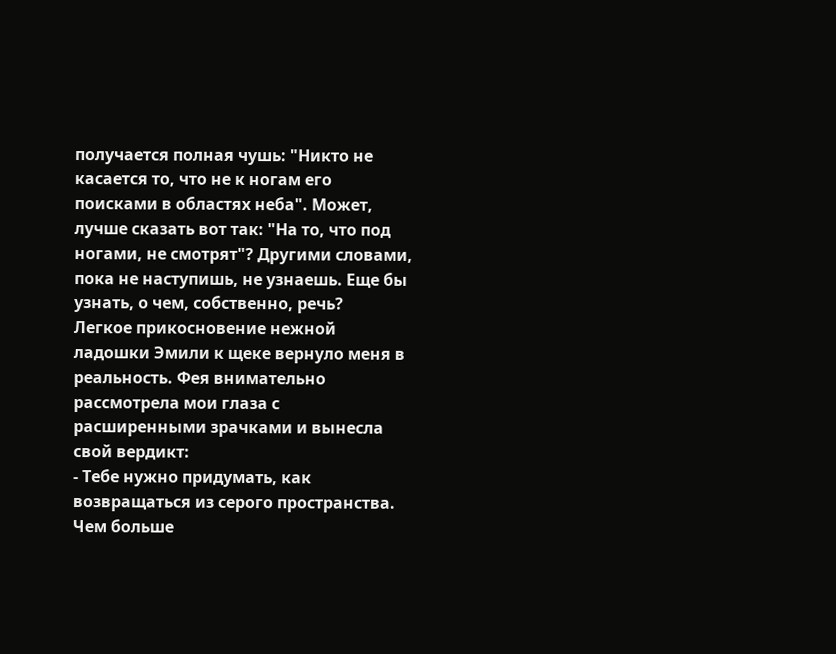получается полная чушь: "Никто не касается то, что не к ногам его поисками в областях неба". Может, лучше сказать вот так: "На то, что под ногами, не смотрят"? Другими словами, пока не наступишь, не узнаешь. Еще бы узнать, о чем, собственно, речь?
Легкое прикосновение нежной ладошки Эмили к щеке вернуло меня в реальность. Фея внимательно рассмотрела мои глаза с расширенными зрачками и вынесла свой вердикт:
- Тебе нужно придумать, как возвращаться из серого пространства. Чем больше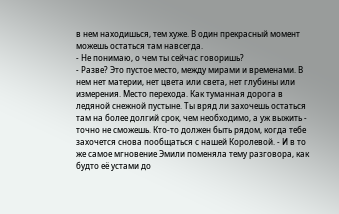в нем находишься, тем хуже. В один прекрасный момент можешь остаться там навсегда.
- Не понимаю, о чем ты сейчас говоришь?
- Разве? Это пустое место, между мирами и временами. В нем нет материи, нет цвета или света, нет глубины или измерения. Место перехода. Как туманная дорога в ледяной снежной пустыне. Ты вряд ли захочешь остаться там на более долгий срок, чем необходимо, а уж выжить - точно не сможешь. Кто-то должен быть рядом, когда тебе захочется снова пообщаться с нашей Королевой. - И в то же самое мгновение Эмили поменяла тему разговора, как будто её устами до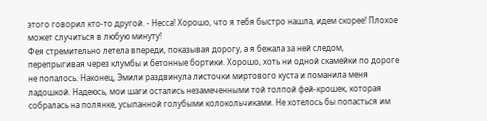этого говорил кто-то другой. - Несса! Хорошо, что я тебя быстро нашла, идем скорее! Плохое может случиться в любую минуту!
Фея стремительно летела впереди, показывая дорогу, а я бежала за ней следом, перепрыгивая через клумбы и бетонные бортики. Хорошо, хоть ни одной скамейки по дороге не попалось. Наконец, Эмили раздвинула листочки миртового куста и поманила меня ладошкой. Надеюсь, мои шаги остались незамеченными той толпой фей-крошек, которая собралась на полянке, усыпанной голубыми колокольчиками. Не хотелось бы попасться им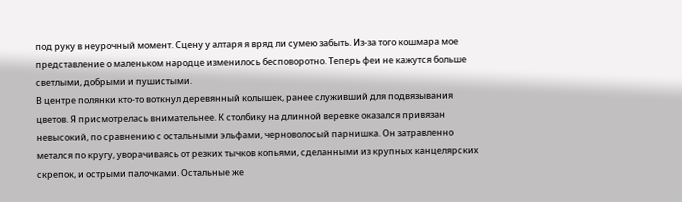под руку в неурочный момент. Сцену у алтаря я вряд ли сумею забыть. Из-за того кошмара мое представление о маленьком народце изменилось бесповоротно. Теперь феи не кажутся больше светлыми, добрыми и пушистыми.
В центре полянки кто-то воткнул деревянный колышек, ранее служивший для подвязывания цветов. Я присмотрелась внимательнее. К столбику на длинной веревке оказался привязан невысокий, по сравнению с остальными эльфами, черноволосый парнишка. Он затравленно метался по кругу, уворачиваясь от резких тычков копьями, сделанными из крупных канцелярских скрепок, и острыми палочками. Остальные же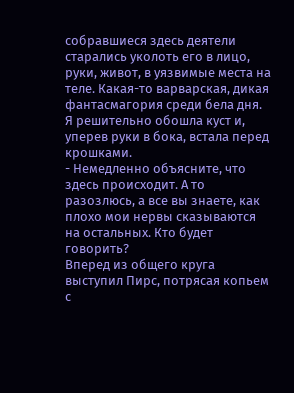собравшиеся здесь деятели старались уколоть его в лицо, руки, живот, в уязвимые места на теле. Какая-то варварская, дикая фантасмагория среди бела дня. Я решительно обошла куст и, уперев руки в бока, встала перед крошками.
- Немедленно объясните, что здесь происходит. А то разозлюсь, а все вы знаете, как плохо мои нервы сказываются на остальных. Кто будет говорить?
Вперед из общего круга выступил Пирс, потрясая копьем с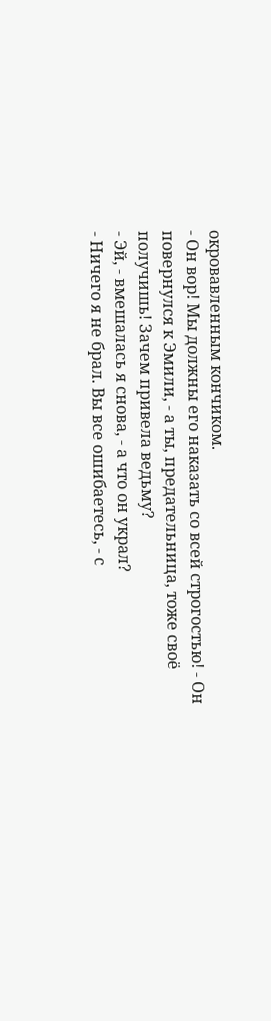окровавленным кончиком.
- Он вор! Мы должны его наказать со всей строгостью! - Он повернулся к Эмили, - а ты, предательница, тоже своё получишь! Зачем привела ведьму?
- Эй, - вмешалась я снова, - а что он украл?
- Ничего я не брал. Вы все ошибаетесь, - с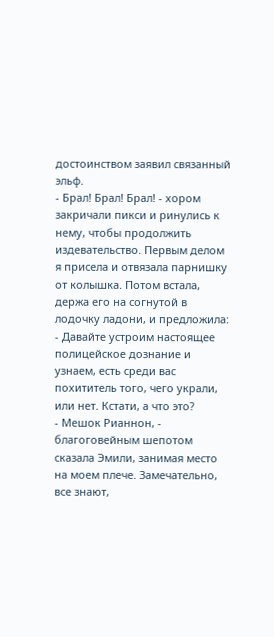достоинством заявил связанный эльф.
- Брал! Брал! Брал! - хором закричали пикси и ринулись к нему, чтобы продолжить издевательство. Первым делом я присела и отвязала парнишку от колышка. Потом встала, держа его на согнутой в лодочку ладони, и предложила:
- Давайте устроим настоящее полицейское дознание и узнаем, есть среди вас похититель того, чего украли, или нет. Кстати, а что это?
- Мешок Рианнон, - благоговейным шепотом сказала Эмили, занимая место на моем плече. Замечательно, все знают,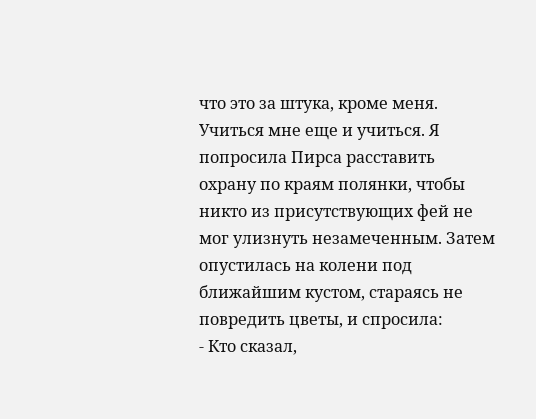что это за штука, кроме меня. Учиться мне еще и учиться. Я попросила Пирса расставить охрану по краям полянки, чтобы никто из присутствующих фей не мог улизнуть незамеченным. Затем опустилась на колени под ближайшим кустом, стараясь не повредить цветы, и спросила:
- Кто сказал,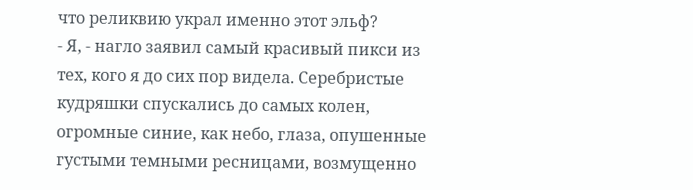что реликвию украл именно этот эльф?
- Я, - нагло заявил самый красивый пикси из тех, кого я до сих пор видела. Серебристые кудряшки спускались до самых колен, огромные синие, как небо, глаза, опушенные густыми темными ресницами, возмущенно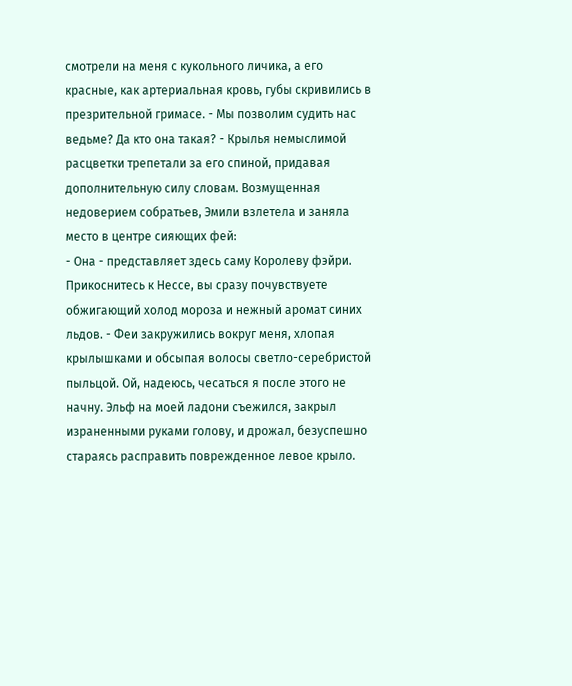смотрели на меня с кукольного личика, а его красные, как артериальная кровь, губы скривились в презрительной гримасе. - Мы позволим судить нас ведьме? Да кто она такая? - Крылья немыслимой расцветки трепетали за его спиной, придавая дополнительную силу словам. Возмущенная недоверием собратьев, Эмили взлетела и заняла место в центре сияющих фей:
- Она - представляет здесь саму Королеву фэйри. Прикоснитесь к Нессе, вы сразу почувствуете обжигающий холод мороза и нежный аромат синих льдов. - Феи закружились вокруг меня, хлопая крылышками и обсыпая волосы светло-серебристой пыльцой. Ой, надеюсь, чесаться я после этого не начну. Эльф на моей ладони съежился, закрыл израненными руками голову, и дрожал, безуспешно стараясь расправить поврежденное левое крыло.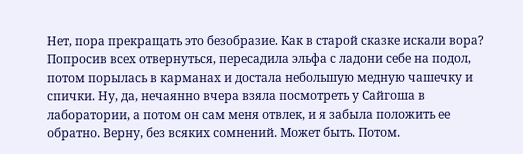Нет, пора прекращать это безобразие. Как в старой сказке искали вора?
Попросив всех отвернуться, пересадила эльфа с ладони себе на подол, потом порылась в карманах и достала небольшую медную чашечку и спички. Ну, да, нечаянно вчера взяла посмотреть у Сайгоша в лаборатории, а потом он сам меня отвлек, и я забыла положить ее обратно. Верну, без всяких сомнений. Может быть. Потом.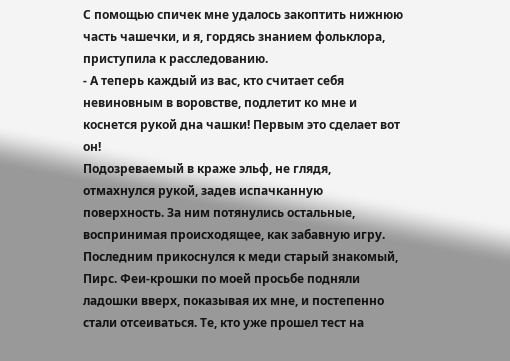С помощью спичек мне удалось закоптить нижнюю часть чашечки, и я, гордясь знанием фольклора, приступила к расследованию.
- А теперь каждый из вас, кто считает себя невиновным в воровстве, подлетит ко мне и коснется рукой дна чашки! Первым это сделает вот он!
Подозреваемый в краже эльф, не глядя, отмахнулся рукой, задев испачканную поверхность. За ним потянулись остальные, воспринимая происходящее, как забавную игру. Последним прикоснулся к меди старый знакомый, Пирс. Феи-крошки по моей просьбе подняли ладошки вверх, показывая их мне, и постепенно стали отсеиваться. Те, кто уже прошел тест на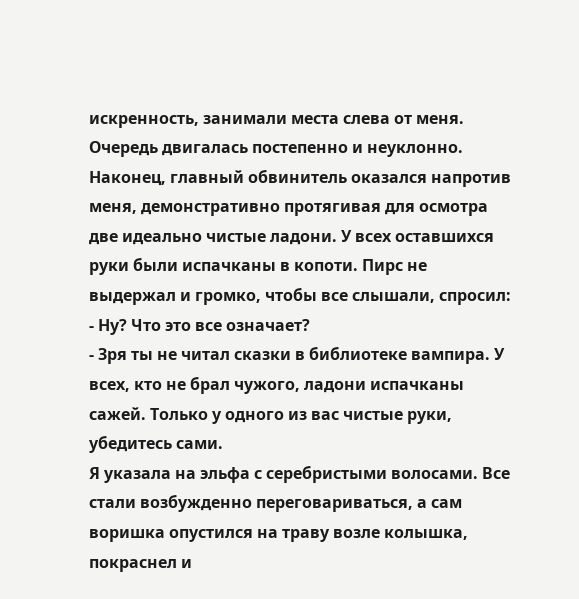искренность, занимали места слева от меня. Очередь двигалась постепенно и неуклонно. Наконец, главный обвинитель оказался напротив меня, демонстративно протягивая для осмотра две идеально чистые ладони. У всех оставшихся руки были испачканы в копоти. Пирс не выдержал и громко, чтобы все слышали, спросил:
- Ну? Что это все означает?
- Зря ты не читал сказки в библиотеке вампира. У всех, кто не брал чужого, ладони испачканы сажей. Только у одного из вас чистые руки, убедитесь сами.
Я указала на эльфа с серебристыми волосами. Все стали возбужденно переговариваться, а сам воришка опустился на траву возле колышка, покраснел и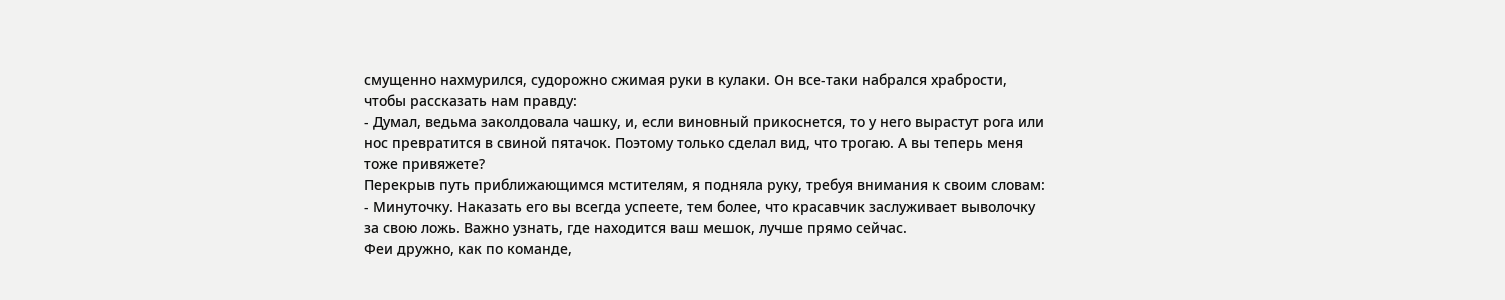смущенно нахмурился, судорожно сжимая руки в кулаки. Он все-таки набрался храбрости, чтобы рассказать нам правду:
- Думал, ведьма заколдовала чашку, и, если виновный прикоснется, то у него вырастут рога или нос превратится в свиной пятачок. Поэтому только сделал вид, что трогаю. А вы теперь меня тоже привяжете?
Перекрыв путь приближающимся мстителям, я подняла руку, требуя внимания к своим словам:
- Минуточку. Наказать его вы всегда успеете, тем более, что красавчик заслуживает выволочку за свою ложь. Важно узнать, где находится ваш мешок, лучше прямо сейчас.
Феи дружно, как по команде,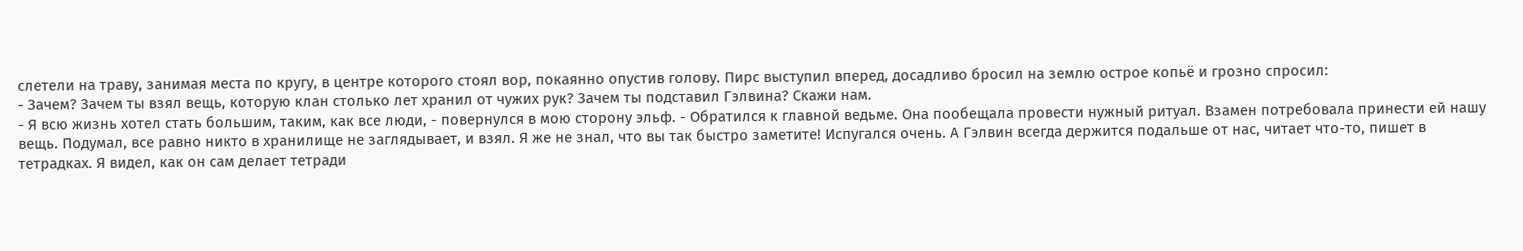слетели на траву, занимая места по кругу, в центре которого стоял вор, покаянно опустив голову. Пирс выступил вперед, досадливо бросил на землю острое копьё и грозно спросил:
- Зачем? Зачем ты взял вещь, которую клан столько лет хранил от чужих рук? Зачем ты подставил Гэлвина? Скажи нам.
- Я всю жизнь хотел стать большим, таким, как все люди, - повернулся в мою сторону эльф. - Обратился к главной ведьме. Она пообещала провести нужный ритуал. Взамен потребовала принести ей нашу вещь. Подумал, все равно никто в хранилище не заглядывает, и взял. Я же не знал, что вы так быстро заметите! Испугался очень. А Гэлвин всегда держится подальше от нас, читает что-то, пишет в тетрадках. Я видел, как он сам делает тетради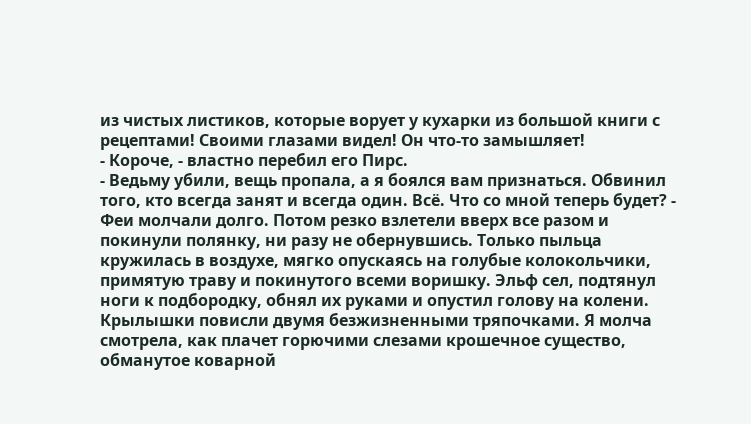из чистых листиков, которые ворует у кухарки из большой книги с рецептами! Своими глазами видел! Он что-то замышляет!
- Короче, - властно перебил его Пирс.
- Ведьму убили, вещь пропала, а я боялся вам признаться. Обвинил того, кто всегда занят и всегда один. Всё. Что со мной теперь будет? - Феи молчали долго. Потом резко взлетели вверх все разом и покинули полянку, ни разу не обернувшись. Только пыльца кружилась в воздухе, мягко опускаясь на голубые колокольчики, примятую траву и покинутого всеми воришку. Эльф сел, подтянул ноги к подбородку, обнял их руками и опустил голову на колени. Крылышки повисли двумя безжизненными тряпочками. Я молча смотрела, как плачет горючими слезами крошечное существо, обманутое коварной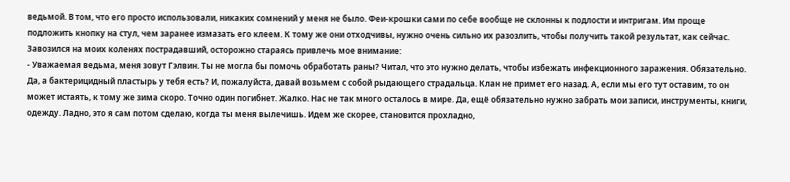ведьмой. В том, что его просто использовали, никаких сомнений у меня не было. Феи-крошки сами по себе вообще не склонны к подлости и интригам. Им проще подложить кнопку на стул, чем заранее измазать его клеем. К тому же они отходчивы, нужно очень сильно их разозлить, чтобы получить такой результат, как сейчас. Завозился на моих коленях пострадавший, осторожно стараясь привлечь мое внимание:
- Уважаемая ведьма, меня зовут Гэлвин. Ты не могла бы помочь обработать раны? Читал, что это нужно делать, чтобы избежать инфекционного заражения. Обязательно. Да, а бактерицидный пластырь у тебя есть? И, пожалуйста, давай возьмем с собой рыдающего страдальца. Клан не примет его назад. А, если мы его тут оставим, то он может истаять, к тому же зима скоро. Точно один погибнет. Жалко. Нас не так много осталось в мире. Да, ещё обязательно нужно забрать мои записи, инструменты, книги, одежду. Ладно, это я сам потом сделаю, когда ты меня вылечишь. Идем же скорее, становится прохладно,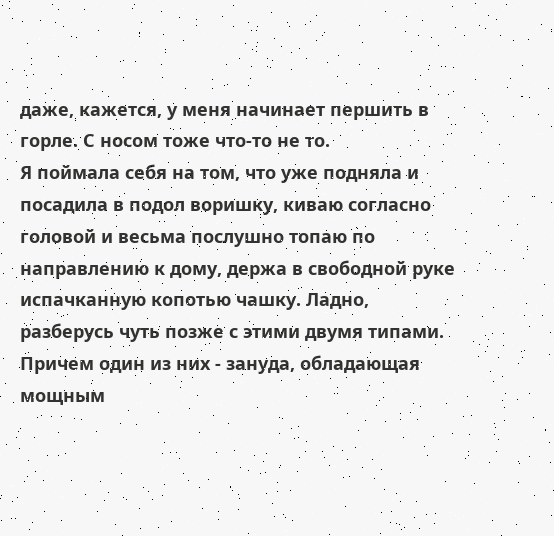даже, кажется, у меня начинает першить в горле. С носом тоже что-то не то.
Я поймала себя на том, что уже подняла и посадила в подол воришку, киваю согласно головой и весьма послушно топаю по направлению к дому, держа в свободной руке испачканную копотью чашку. Ладно, разберусь чуть позже с этими двумя типами. Причем один из них - зануда, обладающая мощным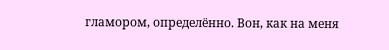гламором, определённо. Вон, как на меня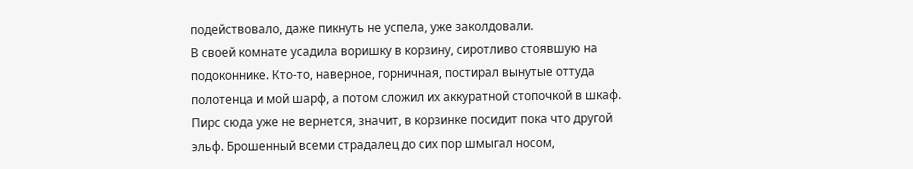подействовало, даже пикнуть не успела, уже заколдовали.
В своей комнате усадила воришку в корзину, сиротливо стоявшую на подоконнике. Кто-то, наверное, горничная, постирал вынутые оттуда полотенца и мой шарф, а потом сложил их аккуратной стопочкой в шкаф. Пирс сюда уже не вернется, значит, в корзинке посидит пока что другой эльф. Брошенный всеми страдалец до сих пор шмыгал носом,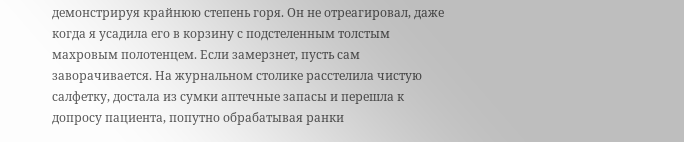демонстрируя крайнюю степень горя. Он не отреагировал, даже когда я усадила его в корзину с подстеленным толстым махровым полотенцем. Если замерзнет, пусть сам заворачивается. На журнальном столике расстелила чистую салфетку, достала из сумки аптечные запасы и перешла к допросу пациента, попутно обрабатывая ранки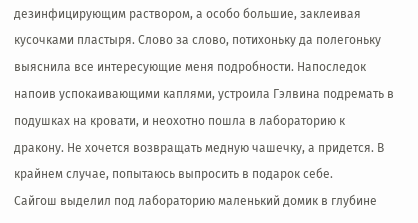дезинфицирующим раствором, а особо большие, заклеивая кусочками пластыря. Слово за слово, потихоньку да полегоньку выяснила все интересующие меня подробности. Напоследок напоив успокаивающими каплями, устроила Гэлвина подремать в подушках на кровати, и неохотно пошла в лабораторию к дракону. Не хочется возвращать медную чашечку, а придется. В крайнем случае, попытаюсь выпросить в подарок себе.
Сайгош выделил под лабораторию маленький домик в глубине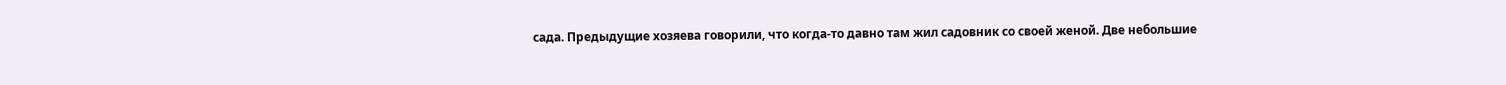сада. Предыдущие хозяева говорили, что когда-то давно там жил садовник со своей женой. Две небольшие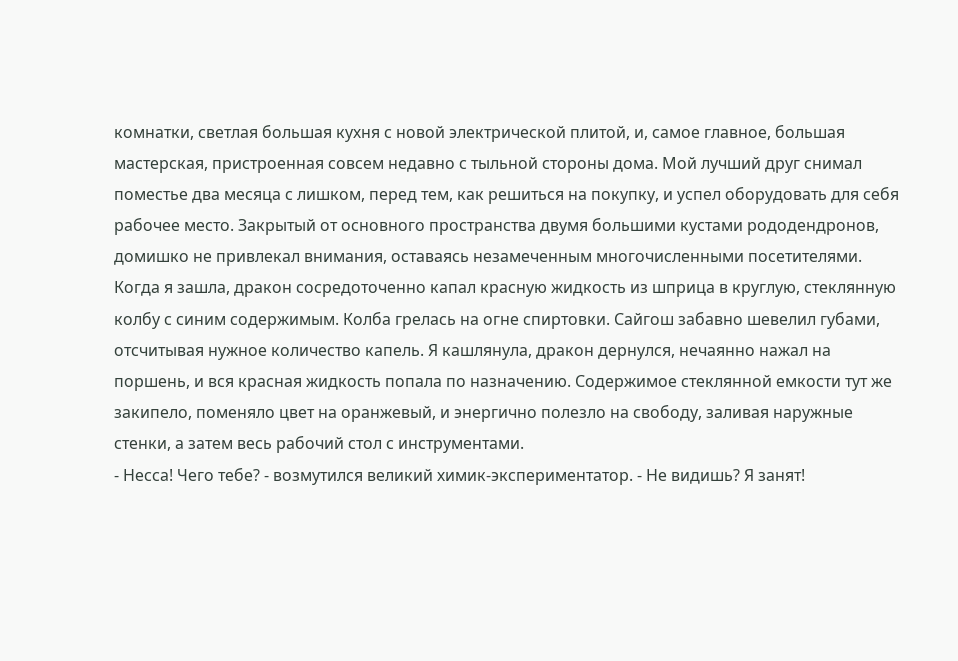комнатки, светлая большая кухня с новой электрической плитой, и, самое главное, большая мастерская, пристроенная совсем недавно с тыльной стороны дома. Мой лучший друг снимал поместье два месяца с лишком, перед тем, как решиться на покупку, и успел оборудовать для себя рабочее место. Закрытый от основного пространства двумя большими кустами рододендронов, домишко не привлекал внимания, оставаясь незамеченным многочисленными посетителями. Когда я зашла, дракон сосредоточенно капал красную жидкость из шприца в круглую, стеклянную колбу с синим содержимым. Колба грелась на огне спиртовки. Сайгош забавно шевелил губами, отсчитывая нужное количество капель. Я кашлянула, дракон дернулся, нечаянно нажал на поршень, и вся красная жидкость попала по назначению. Содержимое стеклянной емкости тут же закипело, поменяло цвет на оранжевый, и энергично полезло на свободу, заливая наружные стенки, а затем весь рабочий стол с инструментами.
- Несса! Чего тебе? - возмутился великий химик-экспериментатор. - Не видишь? Я занят!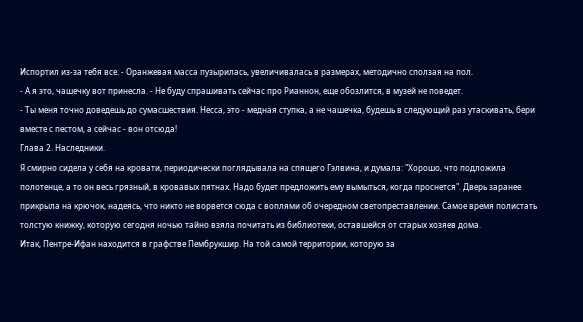Испортил из-за тебя все. - Оранжевая масса пузырилась, увеличивалась в размерах, методично сползая на пол.
- А я это, чашечку вот принесла. - Не буду спрашивать сейчас про Рианнон, еще обозлится, в музей не поведет.
- Ты меня точно доведешь до сумасшествия. Несса, это - медная ступка, а не чашечка, будешь в следующий раз утаскивать, бери вместе с пестом, а сейчас - вон отсюда!
Глава 2. Наследники.
Я смирно сидела у себя на кровати, периодически поглядывала на спящего Гэлвина, и думала: "Хорошо, что подложила полотенце, а то он весь грязный, в кровавых пятнах. Надо будет предложить ему вымыться, когда проснется". Дверь заранее прикрыла на крючок, надеясь, что никто не ворвется сюда с воплями об очередном светопреставлении. Самое время полистать толстую книжку, которую сегодня ночью тайно взяла почитать из библиотеки, оставшейся от старых хозяев дома.
Итак, Пентре-Ифан находится в графстве Пембрукшир. На той самой территории, которую за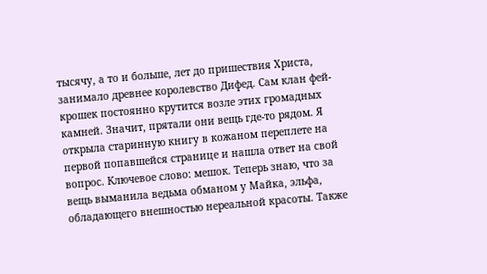тысячу, а то и больше, лет до пришествия Христа, занимало древнее королевство Дифед. Сам клан фей-крошек постоянно крутится возле этих громадных камней. Значит, прятали они вещь где-то рядом. Я открыла старинную книгу в кожаном переплете на первой попавшейся странице и нашла ответ на свой вопрос. Ключевое слово: мешок. Теперь знаю, что за вещь выманила ведьма обманом у Майка, эльфа, обладающего внешностью нереальной красоты. Также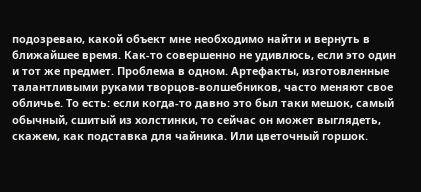подозреваю, какой объект мне необходимо найти и вернуть в ближайшее время. Как-то совершенно не удивлюсь, если это один и тот же предмет. Проблема в одном. Артефакты, изготовленные талантливыми руками творцов-волшебников, часто меняют свое обличье. То есть: если когда-то давно это был таки мешок, самый обычный, сшитый из холстинки, то сейчас он может выглядеть, скажем, как подставка для чайника. Или цветочный горшок.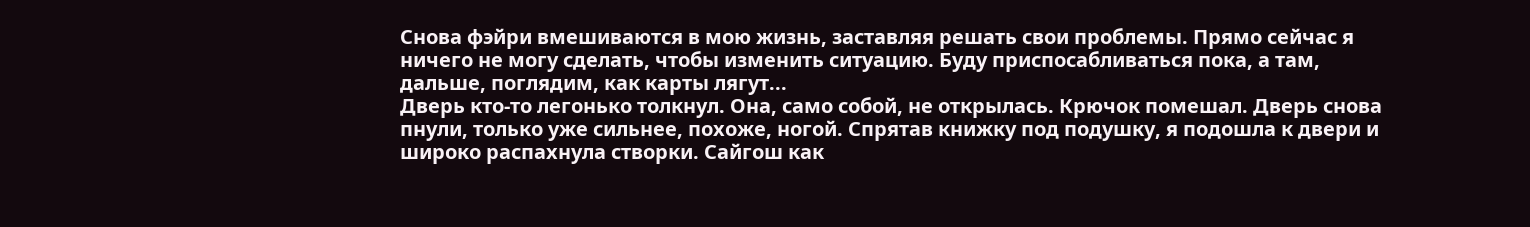Снова фэйри вмешиваются в мою жизнь, заставляя решать свои проблемы. Прямо сейчас я ничего не могу сделать, чтобы изменить ситуацию. Буду приспосабливаться пока, а там, дальше, поглядим, как карты лягут...
Дверь кто-то легонько толкнул. Она, само собой, не открылась. Крючок помешал. Дверь снова пнули, только уже сильнее, похоже, ногой. Спрятав книжку под подушку, я подошла к двери и широко распахнула створки. Сайгош как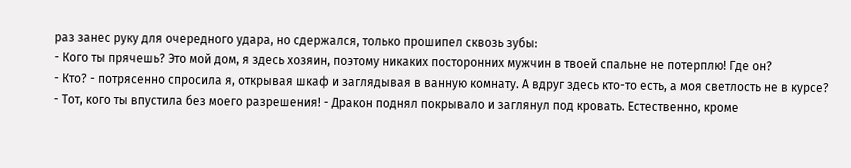раз занес руку для очередного удара, но сдержался, только прошипел сквозь зубы:
- Кого ты прячешь? Это мой дом, я здесь хозяин, поэтому никаких посторонних мужчин в твоей спальне не потерплю! Где он?
- Кто? - потрясенно спросила я, открывая шкаф и заглядывая в ванную комнату. А вдруг здесь кто-то есть, а моя светлость не в курсе?
- Тот, кого ты впустила без моего разрешения! - Дракон поднял покрывало и заглянул под кровать. Естественно, кроме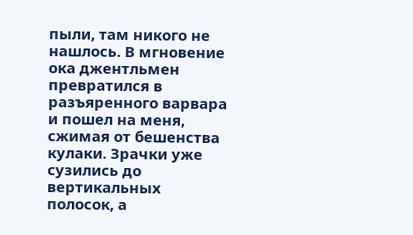пыли, там никого не нашлось. В мгновение ока джентльмен превратился в разъяренного варвара и пошел на меня, сжимая от бешенства кулаки. Зрачки уже сузились до вертикальных полосок, а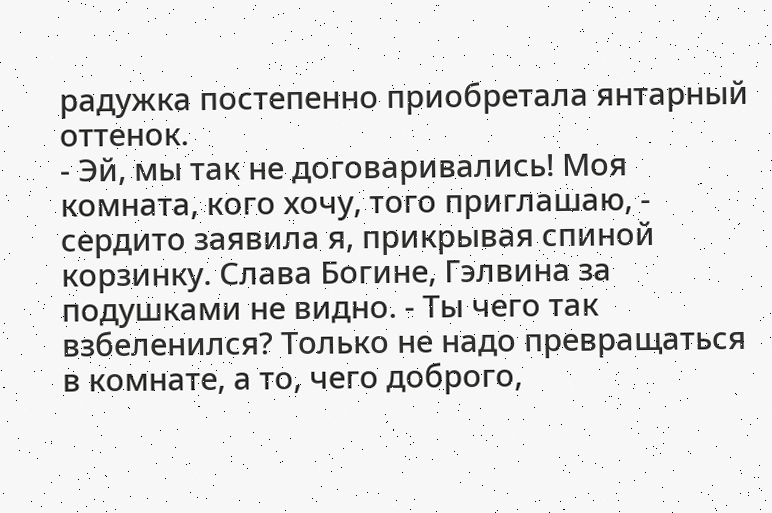радужка постепенно приобретала янтарный оттенок.
- Эй, мы так не договаривались! Моя комната, кого хочу, того приглашаю, - сердито заявила я, прикрывая спиной корзинку. Слава Богине, Гэлвина за подушками не видно. - Ты чего так взбеленился? Только не надо превращаться в комнате, а то, чего доброго,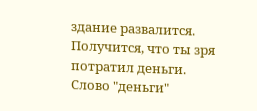здание развалится. Получится, что ты зря потратил деньги.
Слово "деньги"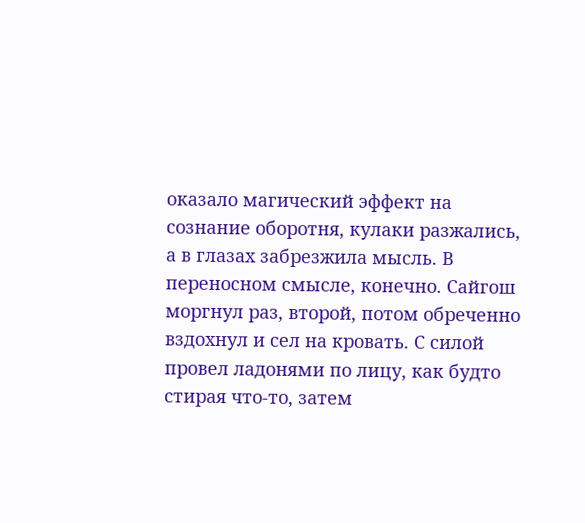оказало магический эффект на сознание оборотня, кулаки разжались, а в глазах забрезжила мысль. В переносном смысле, конечно. Сайгош моргнул раз, второй, потом обреченно вздохнул и сел на кровать. С силой провел ладонями по лицу, как будто стирая что-то, затем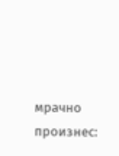мрачно произнес: